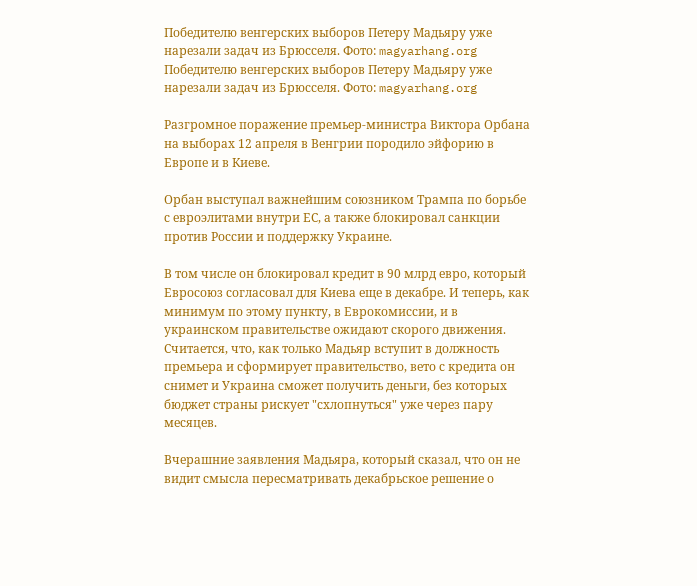Победителю венгерских выборов Петеру Мадьяру уже нарезали задач из Брюсселя. Фото: magyarhang.org
Победителю венгерских выборов Петеру Мадьяру уже нарезали задач из Брюсселя. Фото: magyarhang.org

Разгромное поражение премьер-министра Виктора Орбана на выборах 12 апреля в Венгрии породило эйфорию в Европе и в Киеве.

Орбан выступал важнейшим союзником Трампа по борьбе с евроэлитами внутри ЕС, а также блокировал санкции против России и поддержку Украине.

В том числе он блокировал кредит в 90 млрд евро, который Евросоюз согласовал для Киева еще в декабре. И теперь, как минимум по этому пункту, в Еврокомиссии, и в украинском правительстве ожидают скорого движения. Считается, что, как только Мадьяр вступит в должность премьера и сформирует правительство, вето с кредита он снимет и Украина сможет получить деньги, без которых бюджет страны рискует "схлопнуться" уже через пару месяцев.

Вчерашние заявления Мадьяра, который сказал, что он не видит смысла пересматривать декабрьское решение о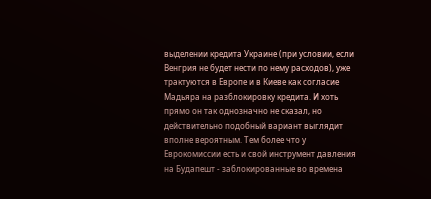выделении кредита Украине (при условии, если Венгрия не будет нести по нему расходов), уже трактуются в Европе и в Киеве как согласие Мадьяра на разблокировку кредита. И хоть прямо он так однозначно не сказал, но действительно подобный вариант выглядит вполне вероятным. Тем более что у Еврокомиссии есть и свой инструмент давления на Будапешт - заблокированные во времена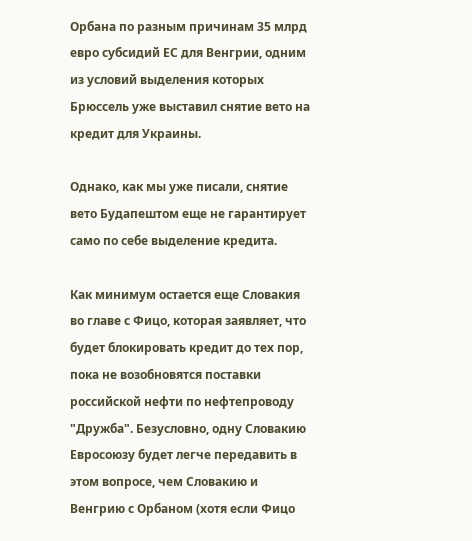Орбана по разным причинам 35 млрд евро субсидий ЕС для Венгрии, одним из условий выделения которых Брюссель уже выставил снятие вето на кредит для Украины.

Однако, как мы уже писали, снятие вето Будапештом еще не гарантирует само по себе выделение кредита.

Как минимум остается еще Словакия во главе с Фицо, которая заявляет, что будет блокировать кредит до тех пор, пока не возобновятся поставки российской нефти по нефтепроводу "Дружба". Безусловно, одну Словакию Евросоюзу будет легче передавить в этом вопросе, чем Словакию и Венгрию с Орбаном (хотя если Фицо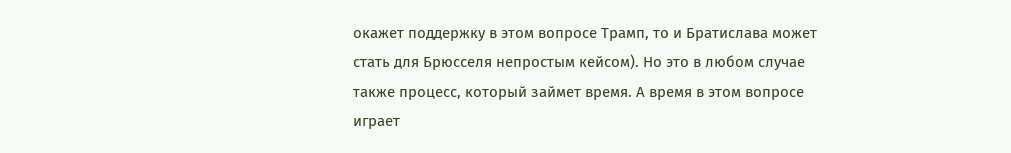окажет поддержку в этом вопросе Трамп, то и Братислава может стать для Брюсселя непростым кейсом). Но это в любом случае также процесс, который займет время. А время в этом вопросе играет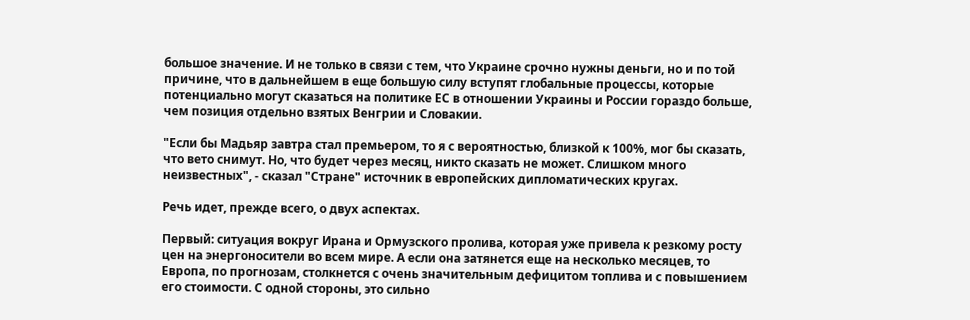большое значение. И не только в связи с тем, что Украине срочно нужны деньги, но и по той причине, что в дальнейшем в еще большую силу вступят глобальные процессы, которые потенциально могут сказаться на политике ЕС в отношении Украины и России гораздо больше, чем позиция отдельно взятых Венгрии и Словакии.

"Если бы Мадьяр завтра стал премьером, то я с вероятностью, близкой к 100%, мог бы сказать, что вето снимут. Но, что будет через месяц, никто сказать не может. Слишком много неизвестных", - сказал "Стране" источник в европейских дипломатических кругах.

Речь идет, прежде всего, о двух аспектах.

Первый: ситуация вокруг Ирана и Ормузского пролива, которая уже привела к резкому росту цен на энергоносители во всем мире. А если она затянется еще на несколько месяцев, то Европа, по прогнозам, столкнется с очень значительным дефицитом топлива и с повышением его стоимости. С одной стороны, это сильно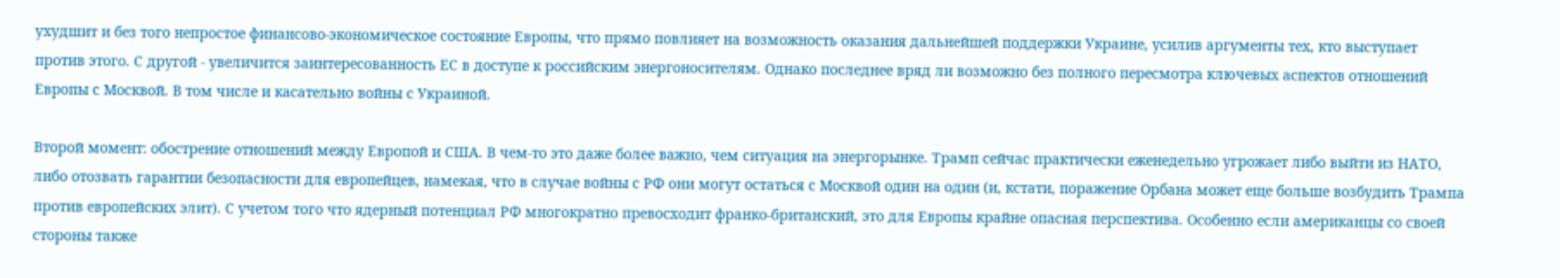ухудшит и без того непростое финансово-экономическое состояние Европы, что прямо повлияет на возможность оказания дальнейшей поддержки Украине, усилив аргументы тех, кто выступает против этого. С другой - увеличится заинтересованность ЕС в доступе к российским энергоносителям. Однако последнее вряд ли возможно без полного пересмотра ключевых аспектов отношений Европы с Москвой. В том числе и касательно войны с Украиной.

Второй момент: обострение отношений между Европой и США. В чем-то это даже более важно, чем ситуация на энергорынке. Трамп сейчас практически еженедельно угрожает либо выйти из НАТО, либо отозвать гарантии безопасности для европейцев, намекая, что в случае войны с РФ они могут остаться с Москвой один на один (и, кстати, поражение Орбана может еще больше возбудить Трампа против европейских элит). С учетом того что ядерный потенциал РФ многократно превосходит франко-британский, это для Европы крайне опасная перспектива. Особенно если американцы со своей стороны также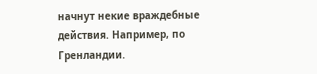начнут некие враждебные действия. Например, по Гренландии.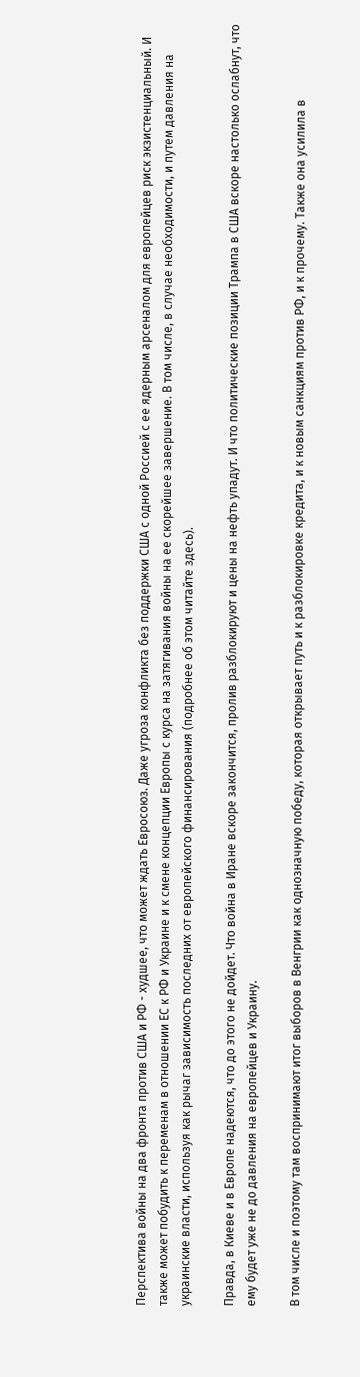Перспектива войны на два фронта против США и РФ - худшее, что может ждать Евросоюз. Даже угроза конфликта без поддержки США с одной Россией с ее ядерным арсеналом для европейцев риск экзистенциальный. И также может побудить к переменам в отношении ЕС к РФ и Украине и к смене концепции Европы с курса на затягивания войны на ее скорейшее завершение. В том числе, в случае необходимости, и путем давления на украинские власти, используя как рычаг зависимость последних от европейского финансирования (подробнее об этом читайте здесь).

Правда, в Киеве и в Европе надеются, что до этого не дойдет. Что война в Иране вскоре закончится, пролив разблокируют и цены на нефть упадут. И что политические позиции Трампа в США вскоре настолько ослабнут, что ему будет уже не до давления на европейцев и Украину.

В том числе и поэтому там воспринимают итог выборов в Венгрии как однозначную победу, которая открывает путь и к разблокировке кредита, и к новым санкциям против РФ, и к прочему. Также она усилила в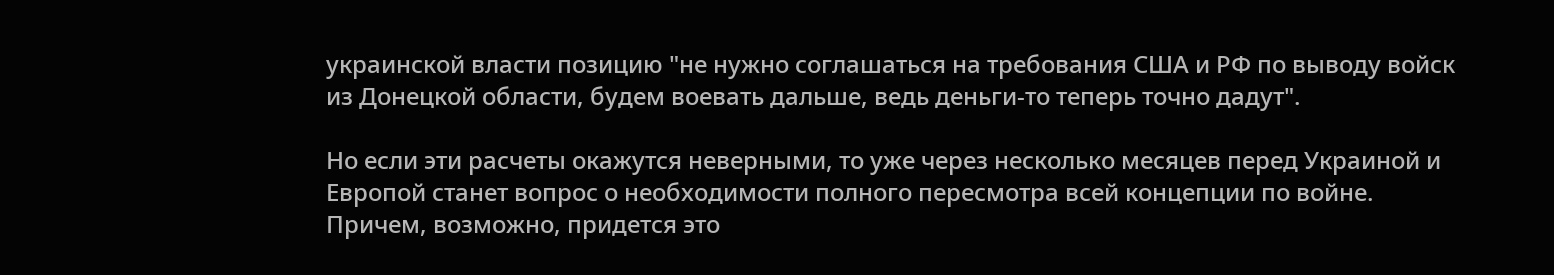украинской власти позицию "не нужно соглашаться на требования США и РФ по выводу войск из Донецкой области, будем воевать дальше, ведь деньги-то теперь точно дадут".

Но если эти расчеты окажутся неверными, то уже через несколько месяцев перед Украиной и Европой станет вопрос о необходимости полного пересмотра всей концепции по войне. Причем, возможно, придется это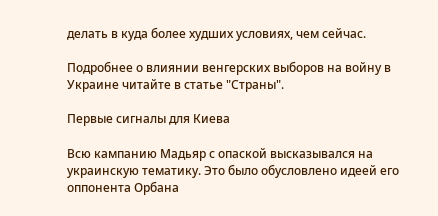делать в куда более худших условиях, чем сейчас.

Подробнее о влиянии венгерских выборов на войну в Украине читайте в статье "Страны".

Первые сигналы для Киева

Всю кампанию Мадьяр с опаской высказывался на украинскую тематику. Это было обусловлено идеей его оппонента Орбана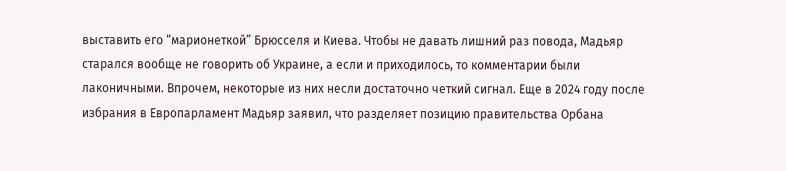выставить его “марионеткой” Брюсселя и Киева. Чтобы не давать лишний раз повода, Мадьяр старался вообще не говорить об Украине, а если и приходилось, то комментарии были лаконичными. Впрочем, некоторые из них несли достаточно четкий сигнал. Еще в 2024 году после избрания в Европарламент Мадьяр заявил, что разделяет позицию правительства Орбана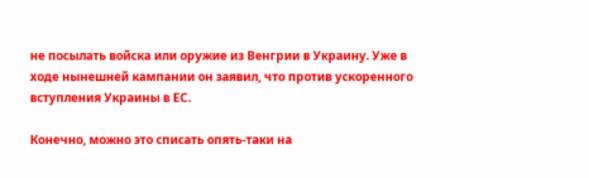не посылать войска или оружие из Венгрии в Украину. Уже в ходе нынешней кампании он заявил, что против ускоренного вступления Украины в ЕС.

Конечно, можно это списать опять-таки на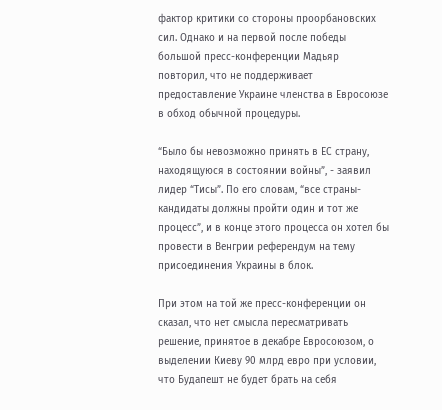фактор критики со стороны проорбановских сил. Однако и на первой после победы большой пресс-конференции Мадьяр повторил, что не поддерживает предоставление Украине членства в Евросоюзе в обход обычной процедуры.

“Было бы невозможно принять в ЕС страну, находящуюся в состоянии войны”, - заявил лидер “Тисы”. По его словам, “все страны-кандидаты должны пройти один и тот же процесс”, и в конце этого процесса он хотел бы провести в Венгрии референдум на тему присоединения Украины в блок.

При этом на той же пресс-конференции он сказал, что нет смысла пересматривать решение, принятое в декабре Евросоюзом, о выделении Киеву 90 млрд евро при условии, что Будапешт не будет брать на себя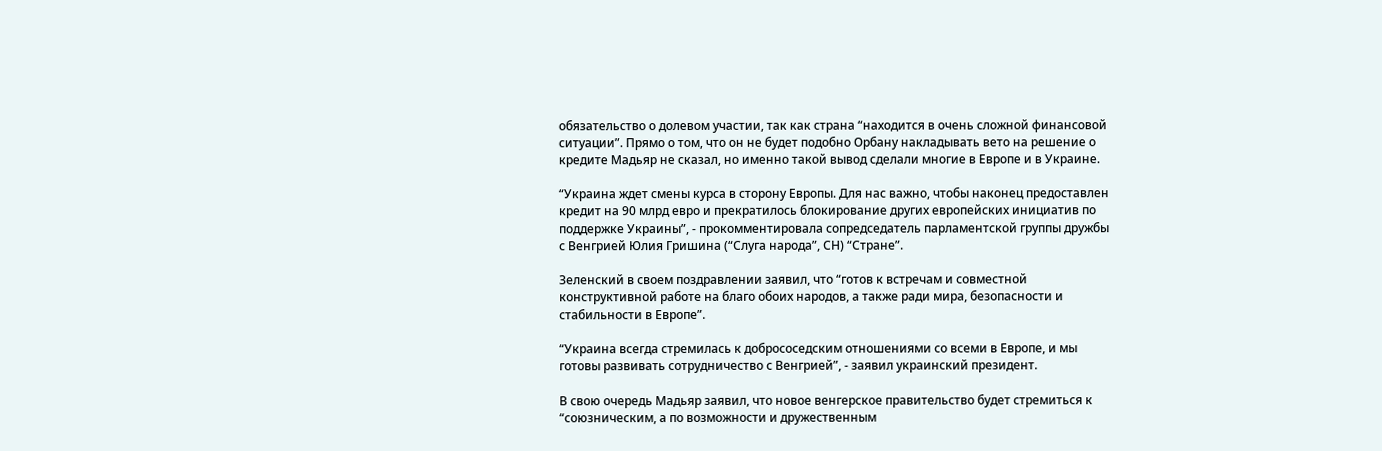обязательство о долевом участии, так как страна “находится в очень сложной финансовой ситуации”. Прямо о том, что он не будет подобно Орбану накладывать вето на решение о кредите Мадьяр не сказал, но именно такой вывод сделали многие в Европе и в Украине.

“Украина ждет смены курса в сторону Европы. Для нас важно, чтобы наконец предоставлен кредит на 90 млрд евро и прекратилось блокирование других европейских инициатив по поддержке Украины”, - прокомментировала сопредседатель парламентской группы дружбы с Венгрией Юлия Гришина (“Слуга народа”, СН) “Стране”.

Зеленский в своем поздравлении заявил, что “готов к встречам и совместной конструктивной работе на благо обоих народов, а также ради мира, безопасности и стабильности в Европе”.

“Украина всегда стремилась к добрососедским отношениями со всеми в Европе, и мы готовы развивать сотрудничество с Венгрией”, - заявил украинский президент.

В свою очередь Мадьяр заявил, что новое венгерское правительство будет стремиться к “союзническим, а по возможности и дружественным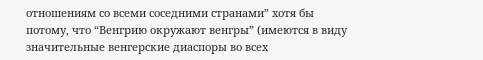отношениям со всеми соседними странами” хотя бы потому, что “Венгрию окружают венгры” (имеются в виду значительные венгерские диаспоры во всех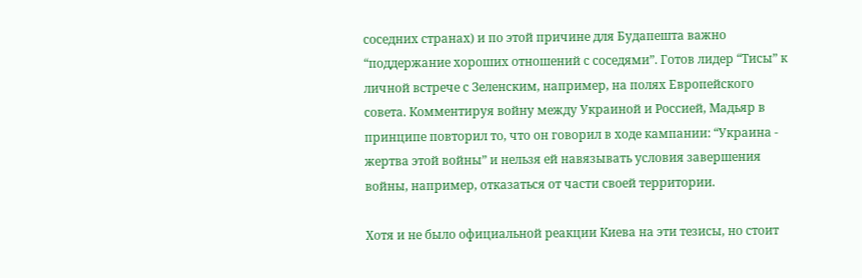соседних странах) и по этой причине для Будапешта важно “поддержание хороших отношений с соседями”. Готов лидер “Тисы” к личной встрече с Зеленским, например, на полях Европейского совета. Комментируя войну между Украиной и Россией, Мадьяр в принципе повторил то, что он говорил в ходе кампании: “Украина - жертва этой войны” и нельзя ей навязывать условия завершения войны, например, отказаться от части своей территории.

Хотя и не было официальной реакции Киева на эти тезисы, но стоит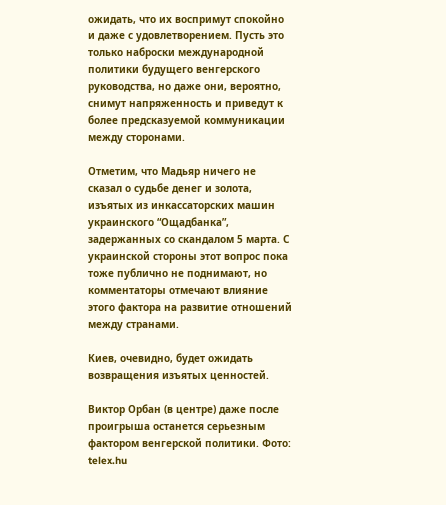ожидать, что их воспримут спокойно и даже с удовлетворением. Пусть это только наброски международной политики будущего венгерского руководства, но даже они, вероятно, снимут напряженность и приведут к более предсказуемой коммуникации между сторонами.

Отметим, что Мадьяр ничего не сказал о судьбе денег и золота, изъятых из инкассаторских машин украинского “Ощадбанка”, задержанных со скандалом 5 марта. С украинской стороны этот вопрос пока тоже публично не поднимают, но комментаторы отмечают влияние этого фактора на развитие отношений между странами.

Киев, очевидно, будет ожидать возвращения изъятых ценностей.

Виктор Орбан (в центре) даже после проигрыша останется серьезным фактором венгерской политики. Фото: telex.hu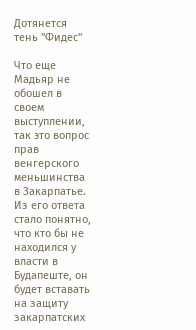Дотянется тень "Фидес"

Что еще Мадьяр не обошел в своем выступлении, так это вопрос прав венгерского меньшинства в Закарпатье. Из его ответа стало понятно, что кто бы не находился у власти в Будапеште, он будет вставать на защиту закарпатских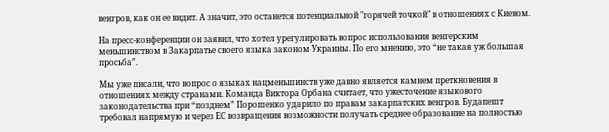венгров, как он ее видит. А значит, это останется потенциальной "горячей точкой" в отношениях с Киевом.

На пресс-конференции он заявил, что хотел урегулировать вопрос использования венгерским меньшинством в Закарпатье своего языка законом Украины. По его мнению, это “не такая уж большая просьба”.

Мы уже писали, что вопрос о языках нацменьшинств уже давно является камнем преткновения в отношениях между странами. Команда Виктора Орбана считает, что ужесточение языкового законодательства при “позднем” Порошенко ударило по правам закарпатских венгров. Будапешт требовал напрямую и через ЕС возвращения возможности получать среднее образование на полностью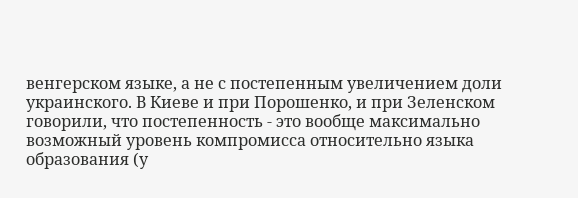венгерском языке, а не с постепенным увеличением доли украинского. В Киеве и при Порошенко, и при Зеленском говорили, что постепенность - это вообще максимально возможный уровень компромисса относительно языка образования (у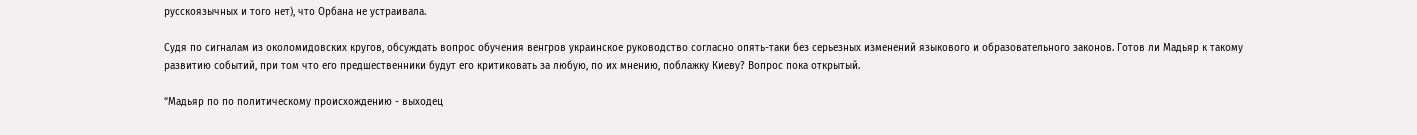русскоязычных и того нет), что Орбана не устраивала.

Судя по сигналам из околомидовских кругов, обсуждать вопрос обучения венгров украинское руководство согласно опять-таки без серьезных изменений языкового и образовательного законов. Готов ли Мадьяр к такому развитию событий, при том что его предшественники будут его критиковать за любую, по их мнению, поблажку Киеву? Вопрос пока открытый.

“Мадьяр по по политическому происхождению - выходец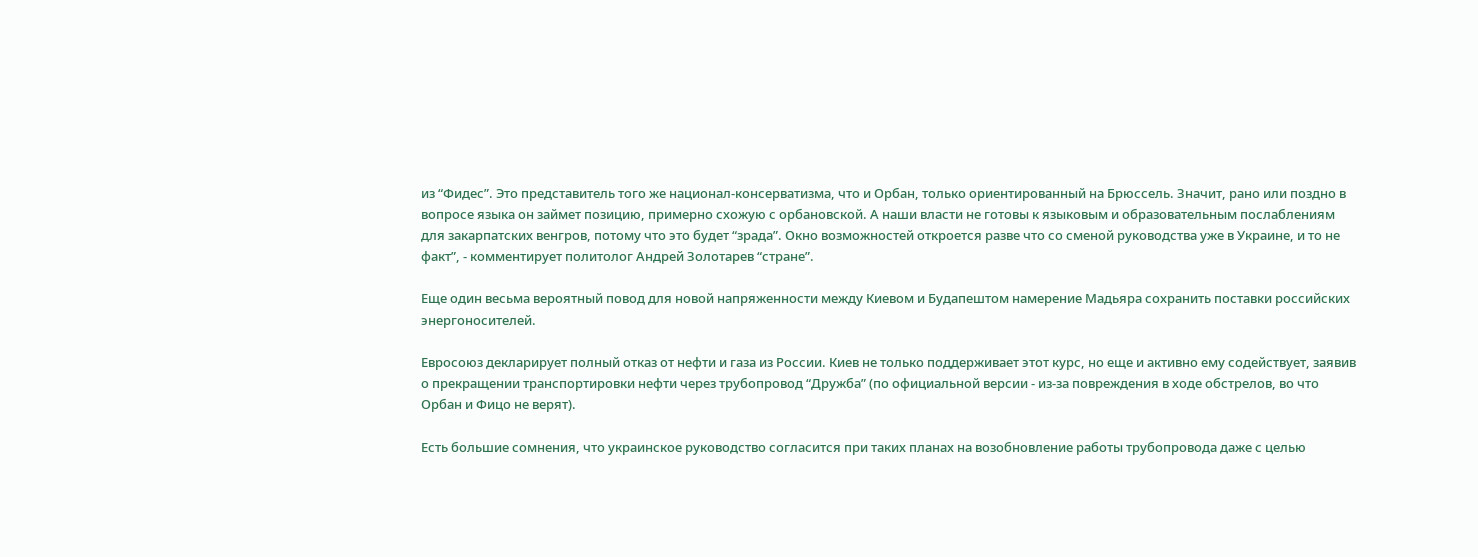из “Фидес”. Это представитель того же национал-консерватизма, что и Орбан, только ориентированный на Брюссель. Значит, рано или поздно в вопросе языка он займет позицию, примерно схожую с орбановской. А наши власти не готовы к языковым и образовательным послаблениям для закарпатских венгров, потому что это будет “зрада”. Окно возможностей откроется разве что со сменой руководства уже в Украине, и то не факт”, - комментирует политолог Андрей Золотарев “стране”.

Еще один весьма вероятный повод для новой напряженности между Киевом и Будапештом намерение Мадьяра сохранить поставки российских энергоносителей.

Евросоюз декларирует полный отказ от нефти и газа из России. Киев не только поддерживает этот курс, но еще и активно ему содействует, заявив о прекращении транспортировки нефти через трубопровод “Дружба” (по официальной версии - из-за повреждения в ходе обстрелов, во что Орбан и Фицо не верят).

Есть большие сомнения, что украинское руководство согласится при таких планах на возобновление работы трубопровода даже с целью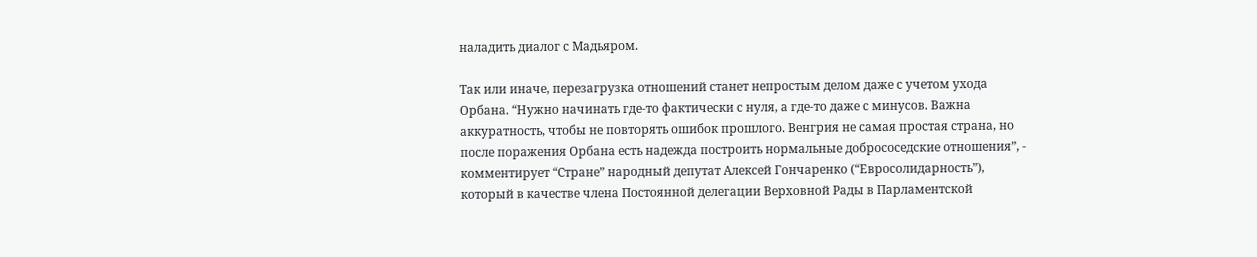наладить диалог с Мадьяром.

Так или иначе, перезагрузка отношений станет непростым делом даже с учетом ухода Орбана. “Нужно начинать где-то фактически с нуля, а где-то даже с минусов. Важна аккуратность, чтобы не повторять ошибок прошлого. Венгрия не самая простая страна, но после поражения Орбана есть надежда построить нормальные добрососедские отношения”, - комментирует “Стране” народный депутат Алексей Гончаренко (“Евросолидарность”), который в качестве члена Постоянной делегации Верховной Рады в Парламентской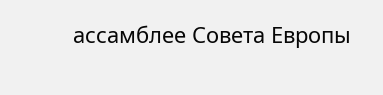ассамблее Совета Европы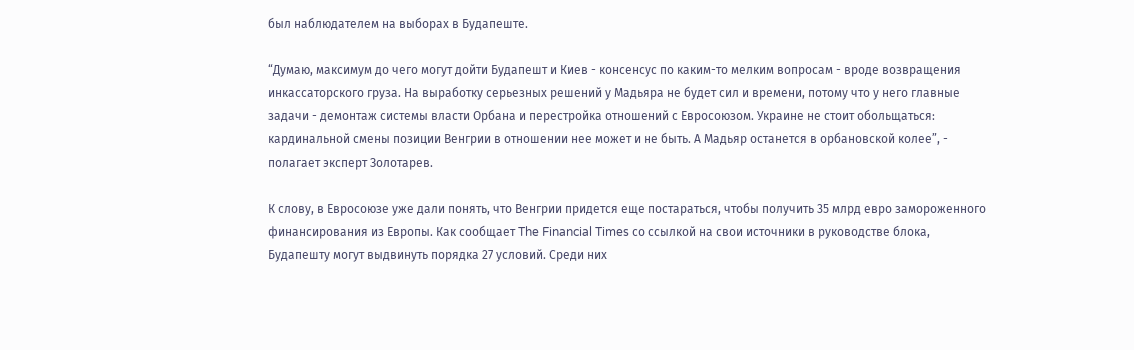был наблюдателем на выборах в Будапеште.

“Думаю, максимум до чего могут дойти Будапешт и Киев - консенсус по каким-то мелким вопросам - вроде возвращения инкассаторского груза. На выработку серьезных решений у Мадьяра не будет сил и времени, потому что у него главные задачи - демонтаж системы власти Орбана и перестройка отношений с Евросоюзом. Украине не стоит обольщаться: кардинальной смены позиции Венгрии в отношении нее может и не быть. А Мадьяр останется в орбановской колее”, - полагает эксперт Золотарев.

К слову, в Евросоюзе уже дали понять, что Венгрии придется еще постараться, чтобы получить 35 млрд евро замороженного финансирования из Европы. Как сообщает The Financial Times со ссылкой на свои источники в руководстве блока, Будапешту могут выдвинуть порядка 27 условий. Среди них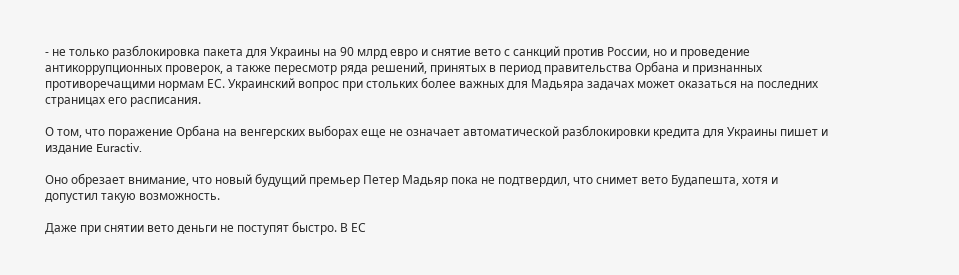- не только разблокировка пакета для Украины на 90 млрд евро и снятие вето с санкций против России, но и проведение антикоррупционных проверок, а также пересмотр ряда решений, принятых в период правительства Орбана и признанных противоречащими нормам ЕС. Украинский вопрос при стольких более важных для Мадьяра задачах может оказаться на последних страницах его расписания.

О том, что поражение Орбана на венгерских выборах еще не означает автоматической разблокировки кредита для Украины пишет и издание Euractiv.

Оно обрезает внимание, что новый будущий премьер Петер Мадьяр пока не подтвердил, что снимет вето Будапешта, хотя и допустил такую возможность.

Даже при снятии вето деньги не поступят быстро. В ЕС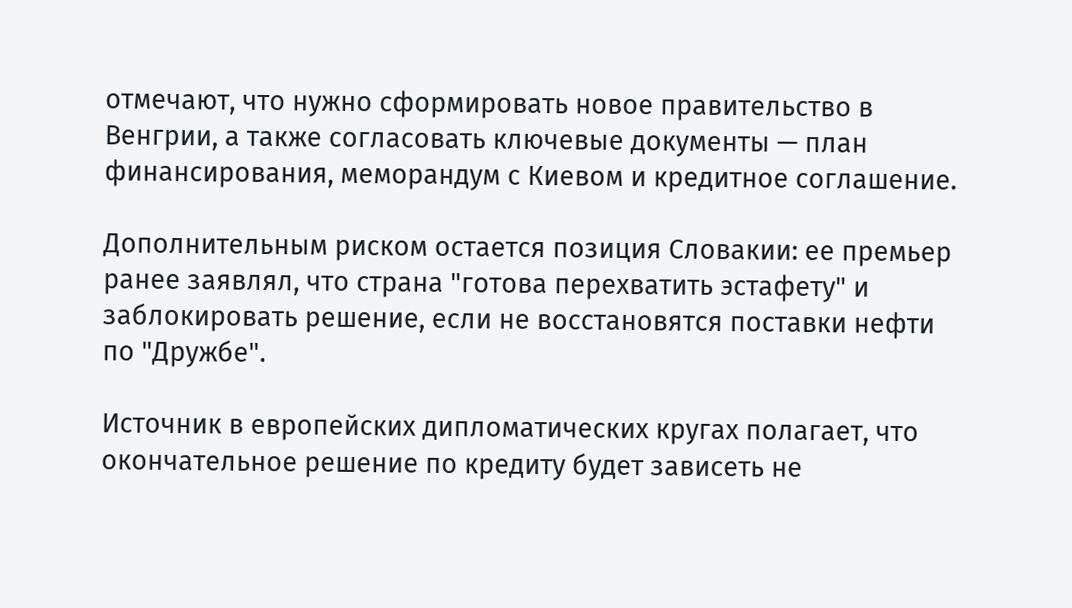отмечают, что нужно сформировать новое правительство в Венгрии, а также согласовать ключевые документы — план финансирования, меморандум с Киевом и кредитное соглашение.

Дополнительным риском остается позиция Словакии: ее премьер ранее заявлял, что страна "готова перехватить эстафету" и заблокировать решение, если не восстановятся поставки нефти по "Дружбе".

Источник в европейских дипломатических кругах полагает, что окончательное решение по кредиту будет зависеть не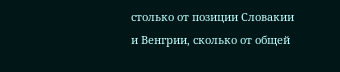столько от позиции Словакии и Венгрии, сколько от общей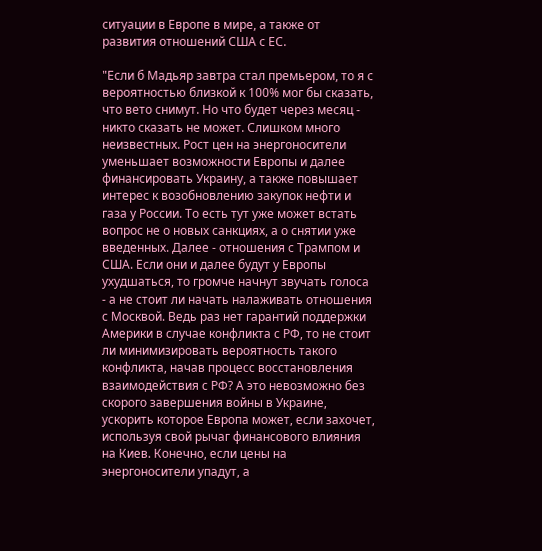ситуации в Европе в мире, а также от развития отношений США с ЕС.

"Если б Мадьяр завтра стал премьером, то я с вероятностью близкой к 100% мог бы сказать, что вето снимут. Но что будет через месяц - никто сказать не может. Слишком много неизвестных. Рост цен на энергоносители уменьшает возможности Европы и далее финансировать Украину, а также повышает интерес к возобновлению закупок нефти и газа у России. То есть тут уже может встать вопрос не о новых санкциях, а о снятии уже введенных. Далее - отношения с Трампом и США. Если они и далее будут у Европы ухудшаться, то громче начнут звучать голоса - а не стоит ли начать налаживать отношения с Москвой. Ведь раз нет гарантий поддержки Америки в случае конфликта с РФ, то не стоит ли минимизировать вероятность такого конфликта, начав процесс восстановления взаимодействия с РФ? А это невозможно без скорого завершения войны в Украине, ускорить которое Европа может, если захочет, используя свой рычаг финансового влияния на Киев. Конечно, если цены на энергоносители упадут, а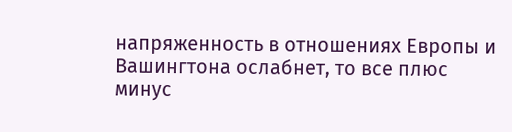напряженность в отношениях Европы и Вашингтона ослабнет, то все плюс минус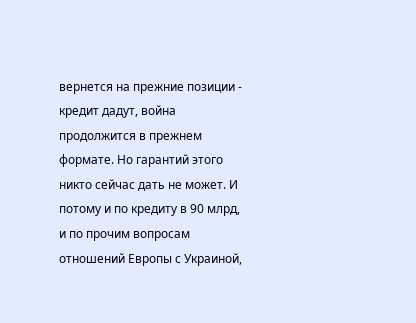вернется на прежние позиции - кредит дадут, война продолжится в прежнем формате. Но гарантий этого никто сейчас дать не может. И потому и по кредиту в 90 млрд, и по прочим вопросам отношений Европы с Украиной,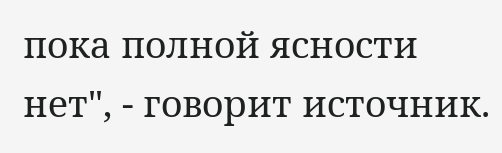пока полной ясности нет", - говорит источник.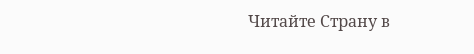Читайте Страну в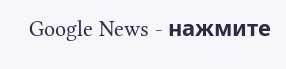Google News - нажмите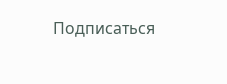Подписаться